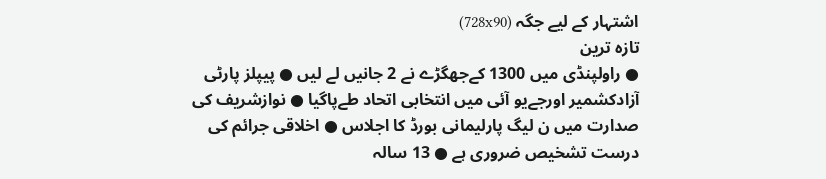اشتہار کے لیے جگہ (728x90)
تازہ ترین
● راولپنڈی میں 1300 کےجھگڑے نے 2 جانیں لے لیں ● پیپلز پارٹی آزادکشمیر اورجےیو آئی میں انتخابی اتحاد طےپاگیا ● نوازشریف کی صدارت میں ن لیگ پارلیمانی بورڈ کا اجلاس ● اخلاقی جرائم کی درست تشخیص ضروری ہے ● 13 سالہ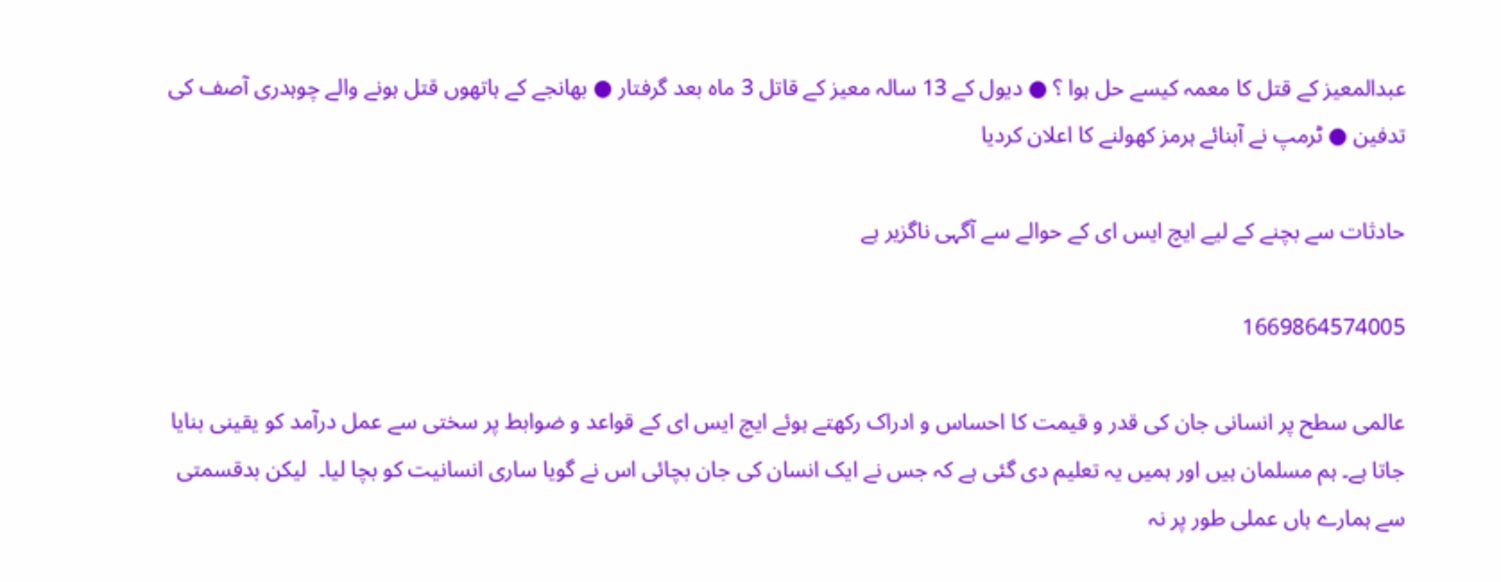عبدالمعیز کے قتل کا معمہ کیسے حل ہوا ؟ ● دیول کے 13 سالہ معیز کے قاتل 3 ماہ بعد گرفتار ● بھانجے کے ہاتھوں قتل ہونے والے چوہدری آصف کی تدفین ● ٹرمپ نے آبنائے ہرمز کھولنے کا اعلان کردیا

حادثات سے بچنے کے لیے ایچ ایس ای کے حوالے سے آگہی ناگزیر ہے

1669864574005

عالمی سطح پر انسانی جان کی قدر و قیمت کا احساس و ادراک رکھتے ہوئے ایچ ایس ای کے قواعد و ضوابط پر سختی سے عمل درآمد کو یقینی بنایا جاتا ہے۔ ہم مسلمان ہیں اور ہمیں یہ تعلیم دی گئی ہے کہ جس نے ایک انسان کی جان بچائی اس نے گویا ساری انسانیت کو بچا لیا۔  لیکن بدقسمتی سے ہمارے ہاں عملی طور پر نہ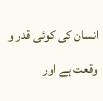انسان کی کوئی قدر و وقعت ہے اور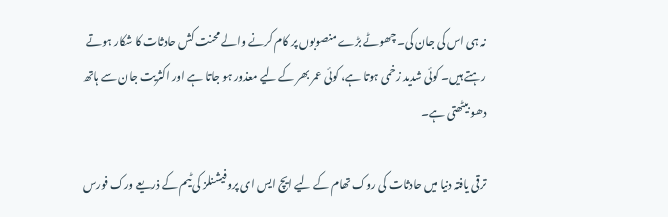نہ ہی اس کی جان کی۔ چھوٹے بڑے منصوبوں پر کام کرنے والے محنت کش حادثات کا شکار ہوتے رہتے ہیں۔ کوئی شدید زخمی ہوتا ہے، کوئی عمر بھر کے لیے معذور ہو جاتا ہے اور اکثریت جان سے ہاتھ دھو بیٹھتی ہے۔

ترقی یافتہ دنیا میں حادثات کی روک تھام کے لیے ایچ ایس ای پروفیشنلز کی ٹیم کے ذریعے ورک فورس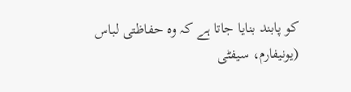کو پابند بنایا جاتا ہے کہ وہ حفاظتی لباس (یونیفارم، سیفٹی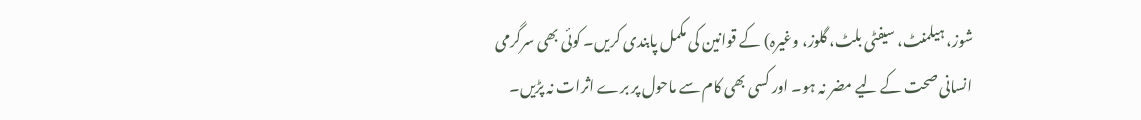شوز، ہیلمنٹ، سیفٹی بلٹ، گلوز، وغیرہ) کے قوانین کی مکمل پابندی کریں۔ کوئی بھی سرگرمی انسانی صحت کے لیے مضر نہ ہو۔ اور کسی بھی کام سے ماحول پر برے اثرات نہ پڑیں۔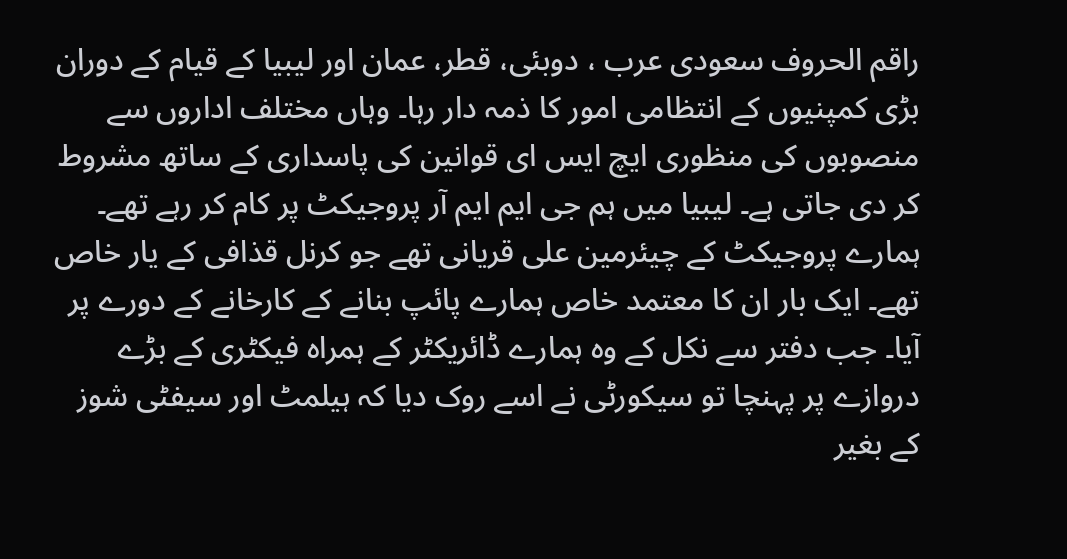راقم الحروف سعودی عرب ، دوبئی، قطر، عمان اور لیبیا کے قیام کے دوران بڑی کمپنیوں کے انتظامی امور کا ذمہ دار رہا۔ وہاں مختلف اداروں سے منصوبوں کی منظوری ایچ ایس ای قوانین کی پاسداری کے ساتھ مشروط کر دی جاتی ہے۔ لیبیا میں ہم جی ایم ایم آر پروجیکٹ پر کام کر رہے تھے۔ ہمارے پروجیکٹ کے چیئرمین علی قریانی تھے جو کرنل قذافی کے یار خاص تھے۔ ایک بار ان کا معتمد خاص ہمارے پائپ بنانے کے کارخانے کے دورے پر آیا۔ جب دفتر سے نکل کے وہ ہمارے ڈائریکٹر کے ہمراہ فیکٹری کے بڑے دروازے پر پہنچا تو سیکورٹی نے اسے روک دیا کہ ہیلمٹ اور سیفٹی شوز کے بغیر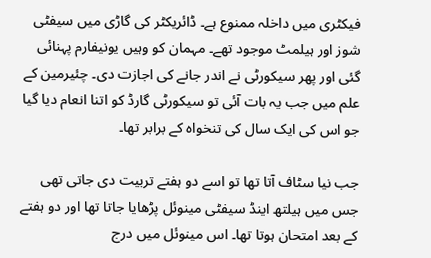فیکٹری میں داخلہ ممنوع ہے۔ ڈائریکٹر کی گاڑی میں سیفٹی شوز اور ہیلمٹ موجود تھے۔ مہمان کو وہیں یونیفارم پہنائی گئی اور پھر سیکورٹی نے اندر جانے کی اجازت دی۔ چئیرمین کے علم میں جب یہ بات آئی تو سیکورٹی گارڈ کو اتنا انعام دیا گیا جو اس کی ایک سال کی تنخواہ کے برابر تھا۔

جب نیا سٹاف آتا تھا تو اسے دو ہفتے تربیت دی جاتی تھی جس میں ہیلتھ اینڈ سیفٹی مینوئل پڑھایا جاتا تھا اور دو ہفتے کے بعد امتحان ہوتا تھا۔ اس مینوئل میں درج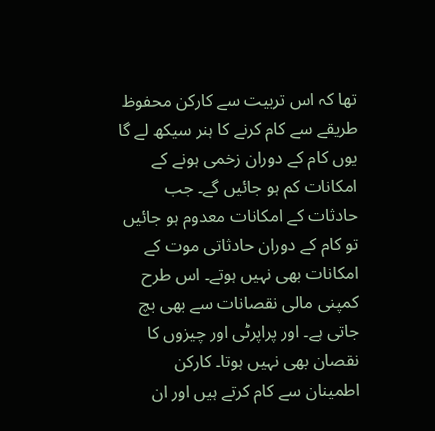تھا کہ اس تربیت سے کارکن محفوظ طریقے سے کام کرنے کا ہنر سیکھ لے گا یوں کام کے دوران زخمی ہونے کے امکانات کم ہو جائیں گے۔ جب حادثات کے امکانات معدوم ہو جائیں تو کام کے دوران حادثاتی موت کے امکانات بھی نہیں ہوتے۔ اس طرح کمپنی مالی نقصانات سے بھی بچ جاتی ہے۔ اور پراپرٹی اور چیزوں کا نقصان بھی نہیں ہوتا۔ کارکن اطمینان سے کام کرتے ہیں اور ان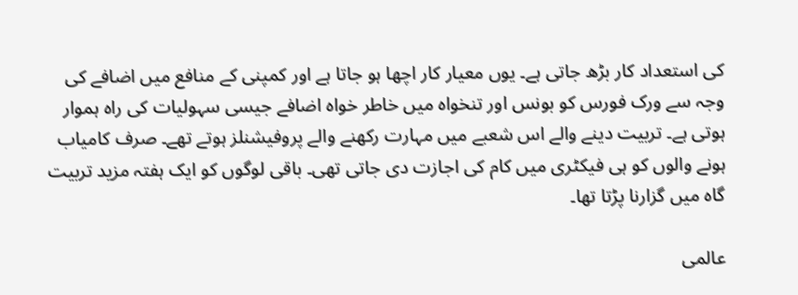کی استعداد کار بڑھ جاتی ہے۔ یوں معیار کار اچھا ہو جاتا ہے اور کمپنی کے منافع میں اضافے کی وجہ سے ورک فورس کو بونس اور تنخواہ میں خاطر خواہ اضافے جیسی سہولیات کی راہ ہموار ہوتی ہے۔ تربیت دینے والے اس شعبے میں مہارت رکھنے والے پروفیشنلز ہوتے تھے۔ صرف کامیاب ہونے والوں کو ہی فیکٹری میں کام کی اجازت دی جاتی تھی۔ باقی لوگوں کو ایک ہفتہ مزید تربیت گاہ میں گزارنا پڑتا تھا۔

عالمی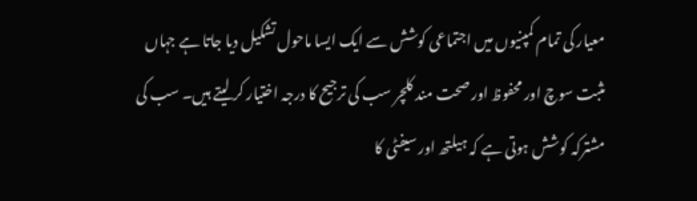معیار کی تمام کمپنیوں میں اجتماعی کوشش سے ایک ایسا ماحول تشکیل دیا جاتا ہے جہاں مثبت سوچ اور محفوظ اور صحت مند کلچر سب کی ترجیح کا درجہ اختیار کر لیتے ہیں۔ سب کی مشترکہ کوشش ہوتی ہے کہ ہیلتھ اور سیفٹی کا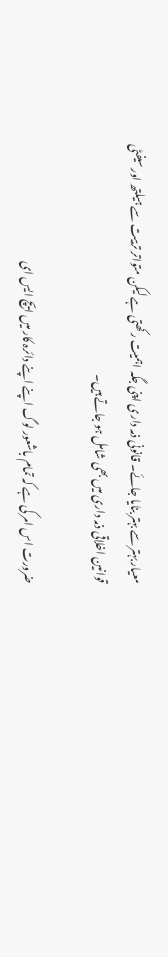معیار بہتر سے بہتر بنایا جائے۔ قانونی ذمہ داری اپنی جگہ اہمیت رکھتی ہے لیکن متواتر تربیت سے ہیلتھ اور سیفٹی قوانین اخلاقی ذمہ داری میں بھی شامل ہو جاتے ہیں۔

ضرورت اس امر کی ہے کہ تمام باشعور لوگ اپنے اپنے دائرہ کار میں ایچ ایس ای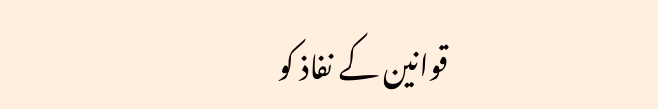قوانین کے نفاذ کو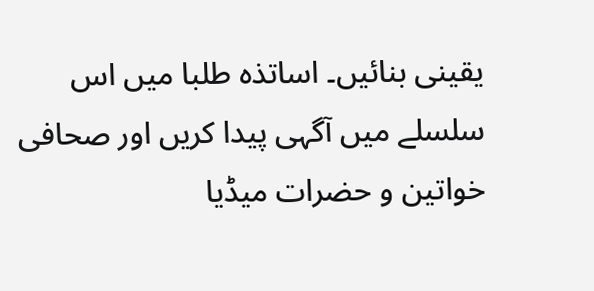یقینی بنائیں۔ اساتذہ طلبا میں اس سلسلے میں آگہی پیدا کریں اور صحافی خواتین و حضرات میڈیا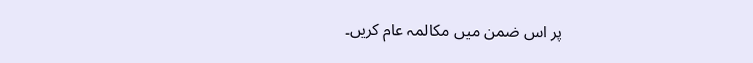پر اس ضمن میں مکالمہ عام کریں۔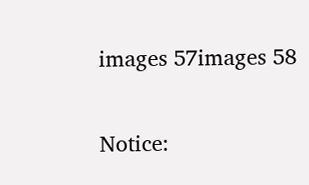images 57images 58


Notice: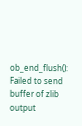ob_end_flush(): Failed to send buffer of zlib output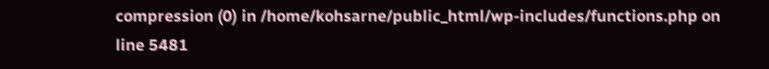compression (0) in /home/kohsarne/public_html/wp-includes/functions.php on line 5481